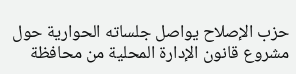حزب الإصلاح يواصل جلساته الحوارية حول مشروع قانون الإدارة المحلية من محافظة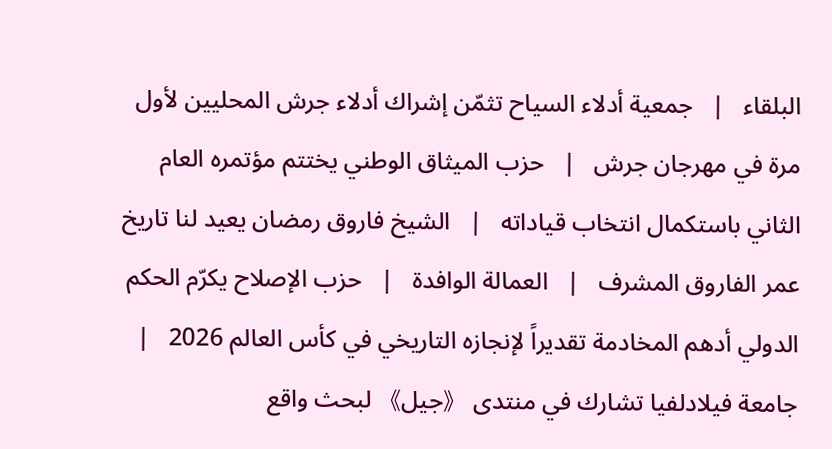البلقاء   |   جمعية أدلاء السياح تثمّن إشراك أدلاء جرش المحليين لأول مرة في مهرجان جرش   |   حزب الميثاق الوطني يختتم مؤتمره العام الثاني باستكمال انتخاب قياداته   |   الشيخ فاروق رمضان يعيد لنا تاريخ عمر الفاروق المشرف   |   العمالة الوافدة   |   حزب الإصلاح يكرّم الحكم الدولي أدهم المخادمة تقديراً لإنجازه التاريخي في كأس العالم 2026   |   جامعة فيلادلفيا تشارك في منتدى 《جيل》 لبحث واقع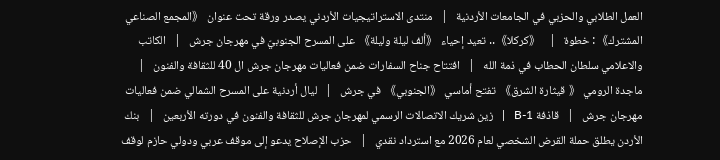العمل الطلابي والحزبي في الجامعات الأردنية   |   منتدى الاستراتيجيات الأردني يصدر ورقة تحت عنوان 《المجمع الصناعي المشترك》: خطوة   |   《كركلا》.. تعيد إحياء 《ألف ليلة وليلة》 على المسرح الجنوبيّ في مهرجان جرش   |   الكاتب والاعلامي سلطان الحطاب في ذمة الله   |   افتتاح جناح السفارات ضمن فعاليات مهرجان جرش ال 40 للثقافة والفنون   |   ماجدة الرومي 《 قيثارة الشرق》 تفتح أماسي 《الجنوبي》 في جرش   |   ليال أردنية على المسرح الشمالي ضمن فعاليات مهرجان جرش   |   قاذفة B-1   |   زين شريك الاتصالات الرسمي لمهرجان جرش للثقافة والفنون في دورته الأربعين   |   بنك الأردن يطلق حملة القرض الشخصي لعام 2026 مع استرداد نقدي   |   حزب الإصلاح يدعو إلى موقف عربي ودولي حازم لوقف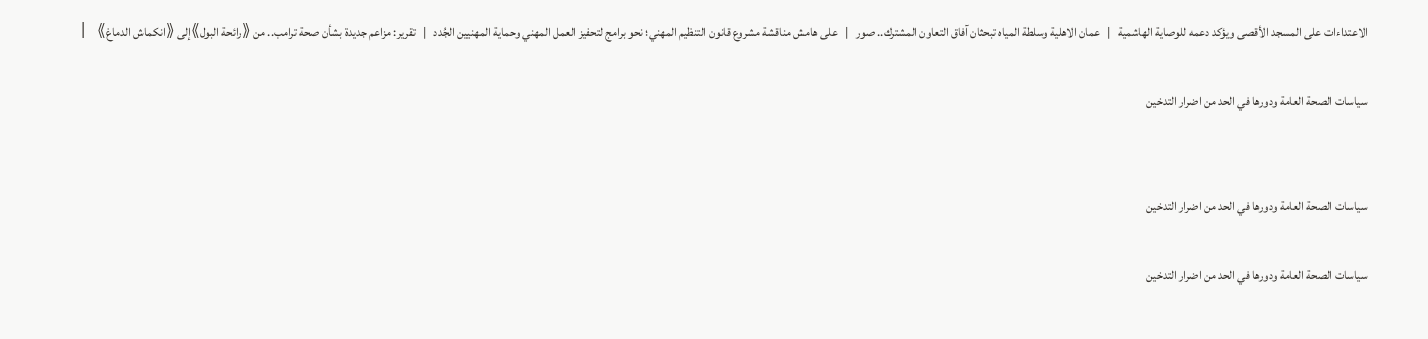الاعتداءات على المسجد الأقصى ويؤكد دعمه للوصاية الهاشمية   |   عمان الاهلية وسلطة المياه تبحثان آفاق التعاون المشترك.. صور   |   على هامش مناقشة مشروع قانون التنظيم المهني؛ نحو برامج لتحفيز العمل المهني وحماية المهنيين الجُدد   |   تقرير: مزاعم جديدة بشأن صحة ترامب.. من 《رائحة البول》إلى 《انكماش الدماغ》   |

سياسات الصحة العامة ودورها في الحد من اضرار التدخين


سياسات الصحة العامة ودورها في الحد من اضرار التدخين

سياسات الصحة العامة ودورها في الحد من اضرار التدخين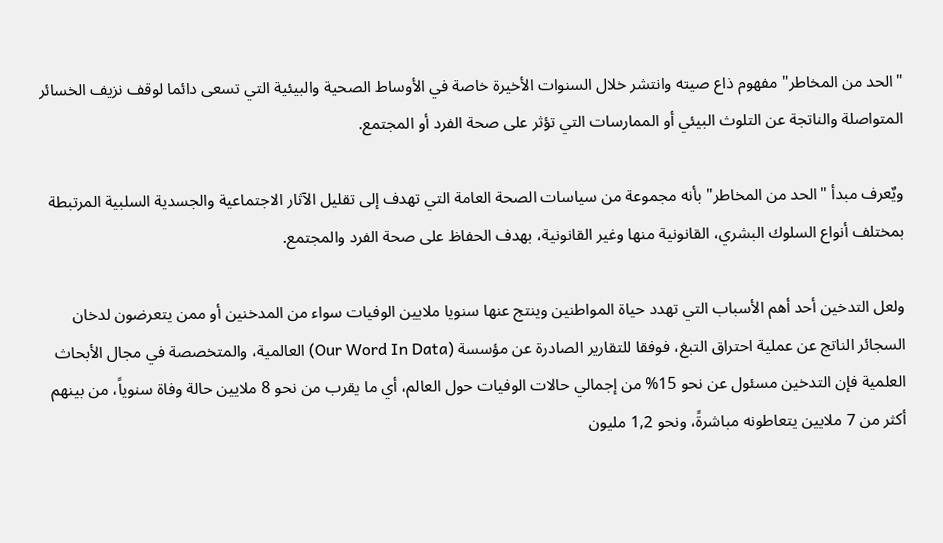"الحد من المخاطر" مفهوم ذاع صيته وانتشر خلال السنوات الأخيرة خاصة في الأوساط الصحية والبيئية التي تسعى دائما لوقف نزيف الخسائر المتواصلة والناتجة عن التلوث البيئي أو الممارسات التي تؤثر على صحة الفرد أو المجتمع.

ويٌعرف مبدأ "الحد من المخاطر" بأنه مجموعة من سياسات الصحة العامة التي تهدف إلى تقليل الآثار الاجتماعية والجسدية السلبية المرتبطة بمختلف أنواع السلوك البشري، القانونية منها وغير القانونية، بهدف الحفاظ على صحة الفرد والمجتمع.

ولعل التدخين أحد أهم الأسباب التي تهدد حياة المواطنين وينتج عنها سنويا ملايين الوفيات سواء من المدخنين أو ممن يتعرضون لدخان السجائر الناتج عن عملية احتراق التبغ، فوفقا للتقارير الصادرة عن مؤسسة (Our Word In Data) العالمية، والمتخصصة في مجال الأبحاث العلمية فإن التدخين مسئول عن نحو 15% من إجمالي حالات الوفيات حول العالم، أي ما يقرب من نحو 8 ملايين حالة وفاة سنوياً، من بينهم أكثر من 7 ملايين يتعاطونه مباشرةً، ونحو 1,2 مليون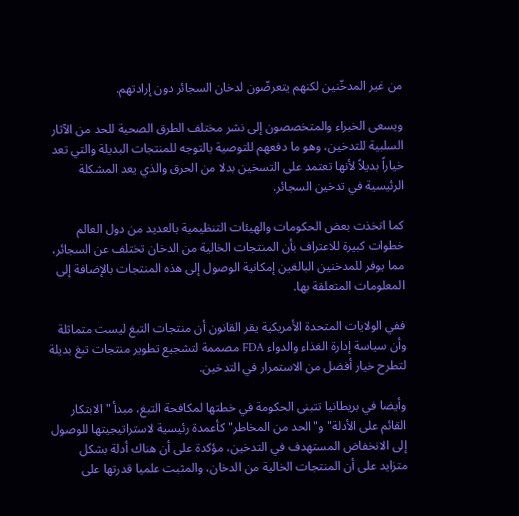من غير المدخّنين لكنهم يتعرضّون لدخان السجائر دون إرادتهم.

ويسعى الخبراء والمتخصصون إلى نشر مختلف الطرق الصحية للحد من الآثار السلبية للتدخين، وهو ما دفعهم للتوصية بالتوجه للمنتجات البديلة والتي تعد خياراً بديلاً لأنها تعتمد على التسخين بدلا من الحرق والذي يعد المشكلة الرئيسية في تدخين السجائر.

كما اتخذت بعض الحكومات والهيئات التنظيمية بالعديد من دول العالم خطوات كبيرة للاعتراف بأن المنتجات الخالية من الدخان تختلف عن السجائر، مما يوفر للمدخنين البالغين إمكانية الوصول إلى هذه المنتجات بالإضافة إلى المعلومات المتعلقة بها.

ففي الولايات المتحدة الأمريكية يقر القانون أن منتجات التبغ ليست متماثلة وأن سياسة إدارة الغذاء والدواء FDA مصممة لتشجيع تطوير منتجات تبغ بديلة لتطرح خيار أفضل من الاستمرار في التدخين.

وأيضا في بريطانيا تتبنى الحكومة في خطتها لمكافحة التبغ، مبدأ "الابتكار القائم على الأدلة" و"الحد من المخاطر" كأعمدة رئيسية لاستراتيجيتها للوصول إلى الانخفاض المستهدف في التدخين، مؤكدة على أن هناك أدلة بشكل متزايد على أن المنتجات الخالية من الدخان، والمثبت علميا قدرتها على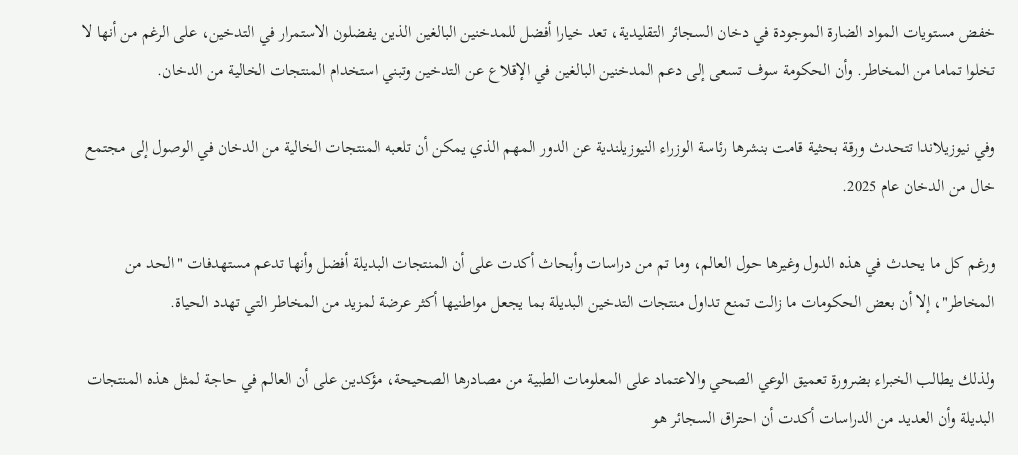خفض مستويات المواد الضارة الموجودة في دخان السجائر التقليدية، تعد خيارا أفضل للمدخنين البالغين الذين يفضلون الاستمرار في التدخين، على الرغم من أنها لا تخلوا تماما من المخاطر. وأن الحكومة سوف تسعى إلى دعم المدخنين البالغين في الإقلاع عن التدخين وتبني استخدام المنتجات الخالية من الدخان.

وفي نيوزيلاندا تتحدث ورقة بحثية قامت بنشرها رئاسة الوزراء النيوزيلندية عن الدور المهم الذي يمكن أن تلعبه المنتجات الخالية من الدخان في الوصول إلى مجتمع خال من الدخان عام 2025.

ورغم كل ما يحدث في هذه الدول وغيرها حول العالم، وما تم من دراسات وأبحاث أكدت على أن المنتجات البديلة أفضل وأنها تدعم مستهدفات "الحد من المخاطر"، إلا أن بعض الحكومات ما زالت تمنع تداول منتجات التدخين البديلة بما يجعل مواطنيها أكثر عرضة لمزيد من المخاطر التي تهدد الحياة.

ولذلك يطالب الخبراء بضرورة تعميق الوعي الصحي والاعتماد على المعلومات الطبية من مصادرها الصحيحة، مؤكدين على أن العالم في حاجة لمثل هذه المنتجات البديلة وأن العديد من الدراسات أكدت أن احتراق السجائر هو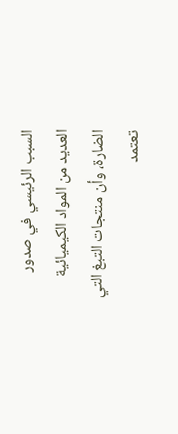السبب الرئيسي في صدور العديد من المواد الكيميائية الضارة، وأن منتجات التبغ التي تعتمد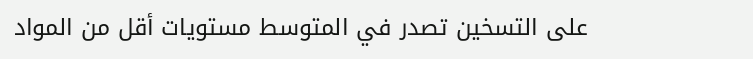على التسخين تصدر في المتوسط مستويات أقل من المواد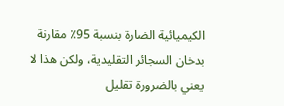الكيميائية الضارة بنسبة 95٪ مقارنة بدخان السجائر التقليدية، ولكن هذا لا يعني بالضرورة تقليل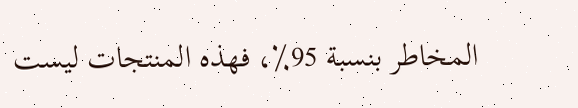المخاطر بنسبة 95٪، فهذه المنتجات ليست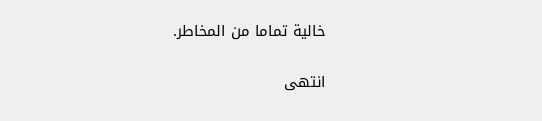خالية تماما من المخاطر.

انتهى